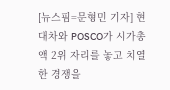[뉴스핌=문형민 기자] 현대차와 POSCO가 시가총액 2위 자리를 놓고 치열한 경쟁을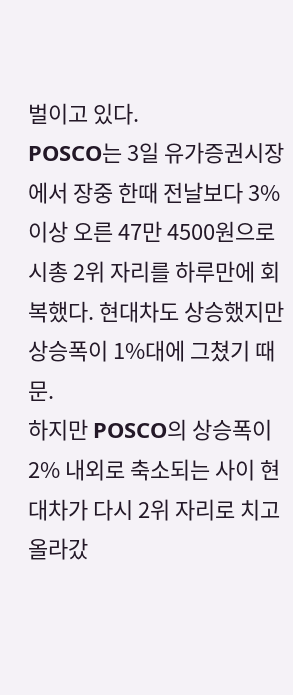벌이고 있다.
POSCO는 3일 유가증권시장에서 장중 한때 전날보다 3% 이상 오른 47만 4500원으로 시총 2위 자리를 하루만에 회복했다. 현대차도 상승했지만 상승폭이 1%대에 그쳤기 때문.
하지만 POSCO의 상승폭이 2% 내외로 축소되는 사이 현대차가 다시 2위 자리로 치고올라갔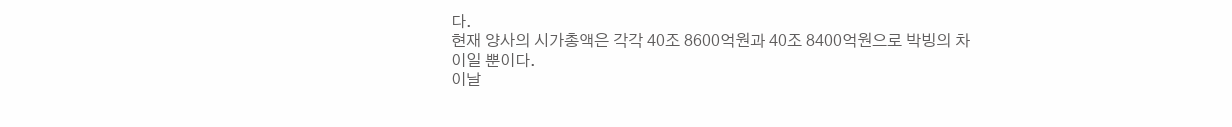다.
현재 양사의 시가총액은 각각 40조 8600억원과 40조 8400억원으로 박빙의 차이일 뿐이다.
이날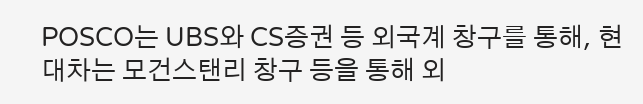POSCO는 UBS와 CS증권 등 외국계 창구를 통해, 현대차는 모건스탠리 창구 등을 통해 외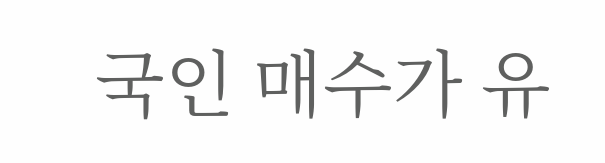국인 매수가 유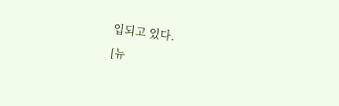입되고 있다.
[뉴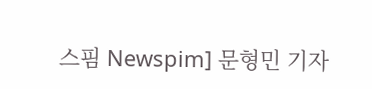스핌 Newspim] 문형민 기자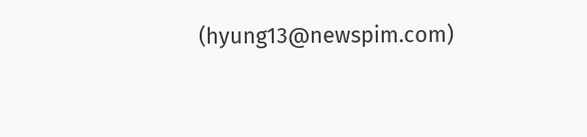(hyung13@newspim.com)